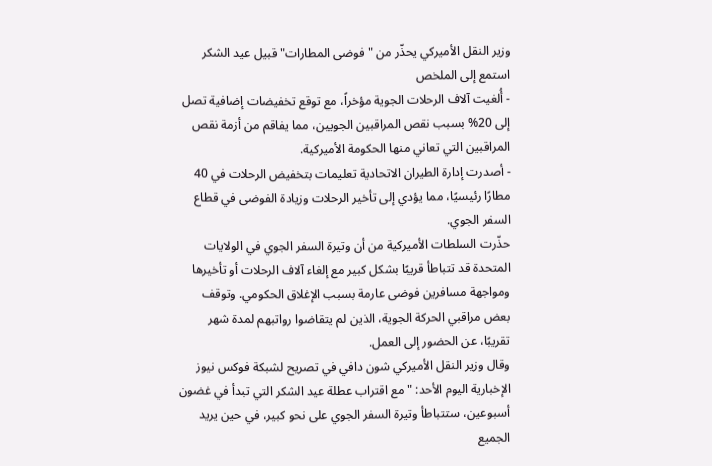وزير النقل الأميركي يحذّر من "فوضى المطارات" قبيل عيد الشكر
استمع إلى الملخص
- أُلغيت آلاف الرحلات الجوية مؤخراً، مع توقع تخفيضات إضافية تصل إلى 20% بسبب نقص المراقبين الجويين، مما يفاقم من أزمة نقص المراقبين التي تعاني منها الحكومة الأميركية.
- أصدرت إدارة الطيران الاتحادية تعليمات بتخفيض الرحلات في 40 مطارًا رئيسيًا، مما يؤدي إلى تأخير الرحلات وزيادة الفوضى في قطاع السفر الجوي.
حذّرت السلطات الأميركية من أن وتيرة السفر الجوي في الولايات المتحدة قد تتباطأ قريبًا بشكل كبير مع إلغاء آلاف الرحلات أو تأخيرها ومواجهة مسافرين فوضى عارمة بسبب الإغلاق الحكومي. وتوقف بعض مراقبي الحركة الجوية، الذين لم يتقاضوا رواتبهم لمدة شهر تقريبًا، عن الحضور إلى العمل.
وقال وزير النقل الأميركي شون دافي في تصريح لشبكة فوكس نيوز الإخبارية اليوم الأحد: "مع اقتراب عطلة عيد الشكر التي تبدأ في غضون أسبوعين، ستتباطأ وتيرة السفر الجوي على نحو كبير، في حين يريد الجميع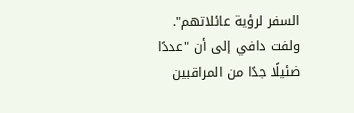السفر لرؤية عائلاتهم". ولفت دافي إلى أن "عددًا ضئيلًا جدًا من المراقبين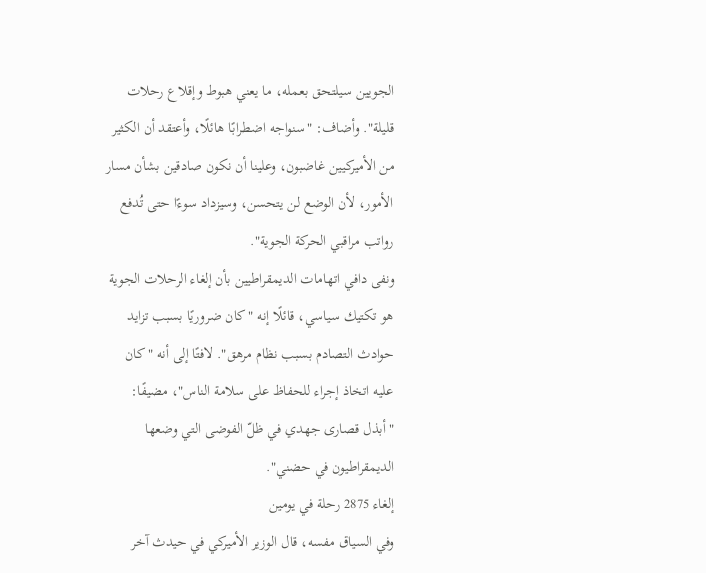الجويين سيلتحق بعمله، ما يعني هبوط وإقلاع رحلات قليلة". وأضاف: "سنواجه اضطرابًا هائلًا، وأعتقد أن الكثير من الأميركيين غاضبون، وعلينا أن نكون صادقين بشأن مسار الأمور، لأن الوضع لن يتحسن، وسيزداد سوءًا حتى تُدفع رواتب مراقبي الحركة الجوية".
ونفى دافي اتهامات الديمقراطيين بأن إلغاء الرحلات الجوية هو تكتيك سياسي، قائلًا إنه "كان ضروريًا بسبب تزايد حوادث التصادم بسبب نظام مرهق". لافتًا إلى أنه "كان عليه اتخاذ إجراء للحفاظ على سلامة الناس"، مضيفًا: "أبذل قصارى جهدي في ظلّ الفوضى التي وضعها الديمقراطيون في حضني".
إلغاء 2875 رحلة في يومين
وفي السياق مفسه، قال الوزير الأميركي في حيدث آخر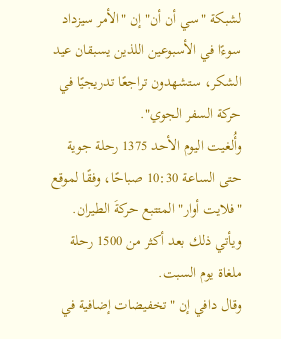لشبكة "سي أن أن" إن "الأمر سيزداد سوءًا في الأسبوعين اللذين يسبقان عيد الشكر، ستشهدون تراجعًا تدريجيًا في حركة السفر الجوي".
وأُلغيت اليوم الأحد 1375 رحلة جوية حتى الساعة 10:30 صباحًا، وفقًا لموقع "فلايت أوار" المتتبع حركةَ الطيران. ويأتي ذلك بعد أكثر من 1500 رحلة ملغاة يوم السبت.
وقال دافي إن "تخفيضات إضافية في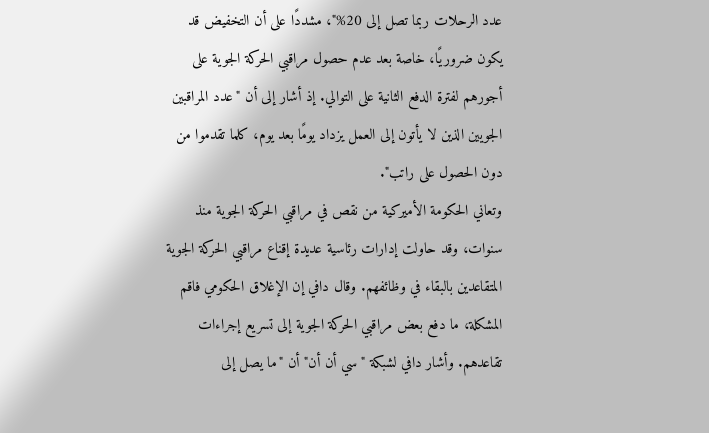عدد الرحلات ربما تصل إلى 20%"، مشددًا على أن التخفيض قد يكون ضروريًا، خاصة بعد عدم حصول مراقبي الحركة الجوية على أجورهم لفترة الدفع الثانية على التوالي. إذ أشار إلى أن "عدد المراقبين الجويين الذين لا يأتون إلى العمل يزداد يومًا بعد يوم، كلما تقدموا من دون الحصول على راتب".
وتعاني الحكومة الأميركية من نقص في مراقبي الحركة الجوية منذ سنوات، وقد حاولت إدارات رئاسية عديدة إقناع مراقبي الحركة الجوية المتقاعدين بالبقاء في وظائفهم. وقال دافي إن الإغلاق الحكومي فاقم المشكلة، ما دفع بعض مراقبي الحركة الجوية إلى تسريع إجراءات تقاعدهم. وأشار دافي لشبكة "سي أن أن" أن "ما يصل إلى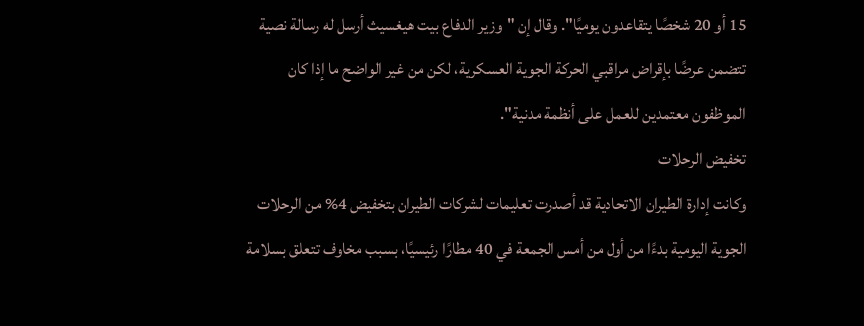15 أو 20 شخصًا يتقاعدون يوميًا". وقال إن "وزير الدفاع بيت هيغسيث أرسل له رسالة نصية تتضمن عرضًا بإقراض مراقبي الحركة الجوية العسكرية، لكن من غير الواضح ما إذا كان الموظفون معتمدين للعمل على أنظمة مدنية".
تخفيض الرحلات
وكانت إدارة الطيران الاتحادية قد أصدرت تعليمات لشركات الطيران بتخفيض 4% من الرحلات الجوية اليومية بدءًا من أول من أمس الجمعة في 40 مطارًا رئيسيًا، بسبب مخاوف تتعلق بسلامة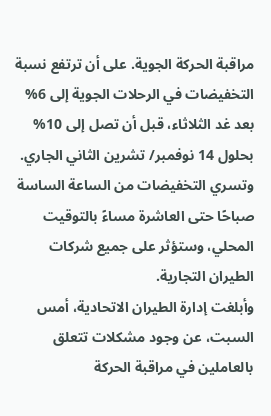مراقبة الحركة الجوية. على أن ترتفع نسبة التخفيضات في الرحلات الجوية إلى 6% بعد غد الثلاثاء، قبل أن تصل إلى 10% بحلول 14 نوفمبر/ تشرين الثاني الجاري. وتسري التخفيضات من الساعة الساسة صباحًا حتى العاشرة مساءً بالتوقيت المحلي، وستؤثر على جميع شركات الطيران التجارية.
وأبلغت إدارة الطيران الاتحادية، أمس السبت، عن وجود مشكلات تتعلق بالعاملين في مراقبة الحركة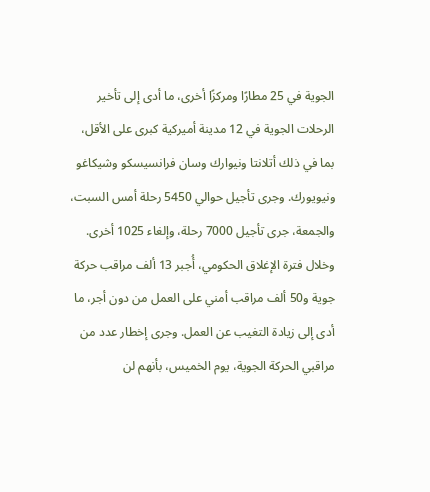الجوية في 25 مطارًا ومركزًا أخرى، ما أدى إلى تأخير الرحلات الجوية في 12 مدينة أميركية كبرى على الأقل، بما في ذلك أتلانتا ونيوارك وسان فرانسيسكو وشيكاغو ونيويورك. وجرى تأجيل حوالي 5450 رحلة أمس السبت، والجمعة، جرى تأجيل 7000 رحلة، وإلغاء 1025 أخرى.
وخلال فترة الإغلاق الحكومي، أُجبر 13 ألف مراقب حركة جوية و50 ألف مراقب أمني على العمل من دون أجر، ما أدى إلى زيادة التغيب عن العمل. وجرى إخطار عدد من مراقبي الحركة الجوية، يوم الخميس، بأنهم لن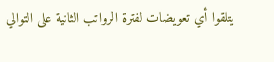يتلقوا أي تعويضات لفترة الرواتب الثانية على التوالي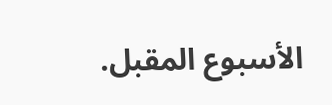الأسبوع المقبل.